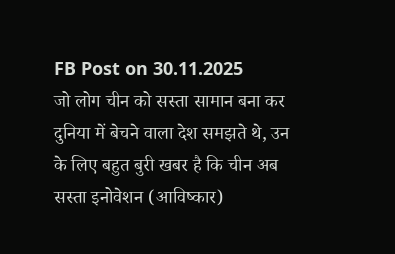FB Post on 30.11.2025
जो लोग चीन को सस्ता सामान बना कर दुनिया में बेचने वाला देश समझते थे, उन के लिए बहुत बुरी खबर है कि चीन अब सस्ता इनोवेशन (आविष्कार)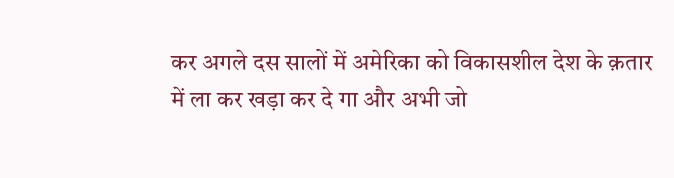कर अगले दस सालों में अमेरिका को विकासशील देश के क़तार में ला कर खड़ा कर दे गा और अभी जो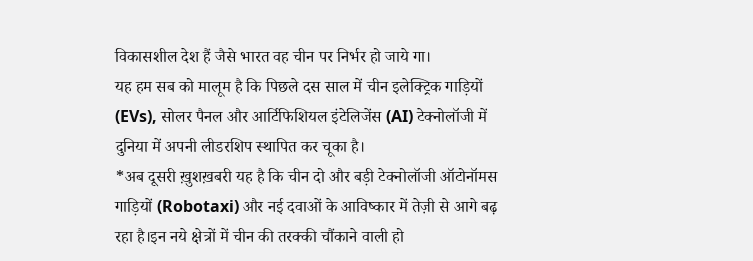विकासशील देश हैं जैसे भारत वह चीन पर निर्भर हो जाये गा।
यह हम सब को मालूम है कि पिछले दस साल में चीन इलेक्ट्रिक गाड़ियों (EVs), सोलर पैनल और आर्टिफिशियल इंटेलिजेंस (AI) टेक्नोलॉजी में दुनिया में अपनी लीडरशिप स्थापित कर चूका है।
*अब दूसरी ख़ुशख़बरी यह है कि चीन दो और बड़ी टेक्नोलॉजी ऑटोनॉमस गाड़ियों (Robotaxi) और नई दवाओं के आविष्कार में तेज़ी से आगे बढ़ रहा है।इन नये क्षेत्रों में चीन की तरक्की चौंकाने वाली हो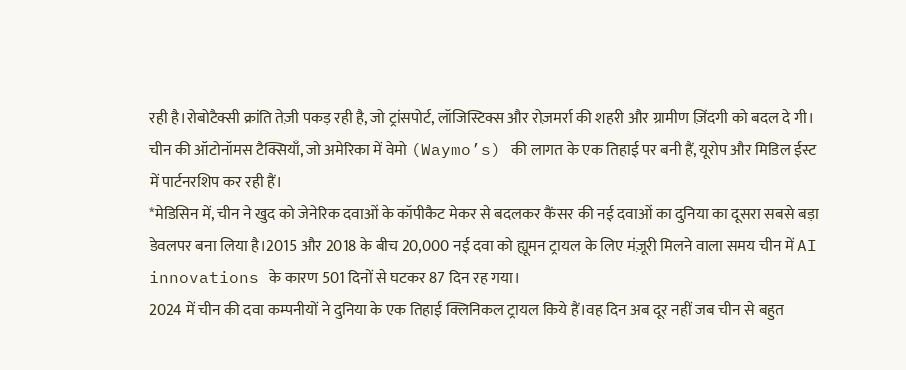रही है।रोबोटैक्सी क्रांति तेज़ी पकड़ रही है, जो ट्रांसपोर्ट, लॉजिस्टिक्स और रोज़मर्रा की शहरी और ग्रामीण ज़िंदगी को बदल दे गी।
चीन की ऑटोनॉमस टैक्सियाँ, जो अमेरिका में वेमो (Waymo’s) की लागत के एक तिहाई पर बनी हैं, यूरोप और मिडिल ईस्ट में पार्टनरशिप कर रही हैं।
*मेडिसिन में, चीन ने खुद को जेनेरिक दवाओं के कॉपीकैट मेकर से बदलकर कैंसर की नई दवाओं का दुनिया का दूसरा सबसे बड़ा डेवलपर बना लिया है।2015 और 2018 के बीच 20,000 नई दवा को ह्यूमन ट्रायल के लिए मंज़ूरी मिलने वाला समय चीन में AI innovations के कारण 501 दिनों से घटकर 87 दिन रह गया।
2024 में चीन की दवा कम्पनीयों ने दुनिया के एक तिहाई क्लिनिकल ट्रायल किये हैं।वह दिन अब दूर नहीं जब चीन से बहुत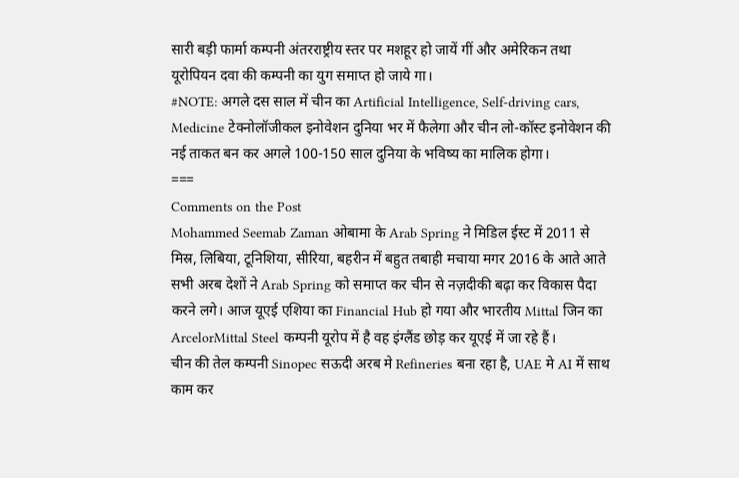सारी बड़ी फार्मा कम्पनी अंतरराष्ट्रीय स्तर पर मशहूर हो जायें गीं और अमेरिकन तथा यूरोपियन दवा की कम्पनी का युग समाप्त हो जाये गा।
#NOTE: अगले दस साल में चीन का Artificial Intelligence, Self-driving cars, Medicine टेक्नोलॉजीकल इनोवेशन दुनिया भर में फैलेगा और चीन लो-कॉस्ट इनोवेशन की नई ताकत बन कर अगले 100-150 साल दुनिया के भविष्य का मालिक होगा।
===
Comments on the Post
Mohammed Seemab Zaman ओबामा के Arab Spring ने मिडिल ईस्ट में 2011 से मिस्र, लिबिया, टूनिशिया, सीरिया, बहरीन में बहुत तबाही मचाया मगर 2016 के आते आते सभी अरब देशों ने Arab Spring को समाप्त कर चीन से नज़दीकी बढ़ा कर विकास पैदा करने लगे। आज यूएई एशिया का Financial Hub हो गया और भारतीय Mittal जिन का ArcelorMittal Steel कम्पनी यूरोप में है वह इंग्लैंड छोड़ कर यूएई में जा रहे हैं।
चीन की तेल कम्पनी Sinopec सऊदी अरब मे Refineries बना रहा है, UAE मे AI में साथ काम कर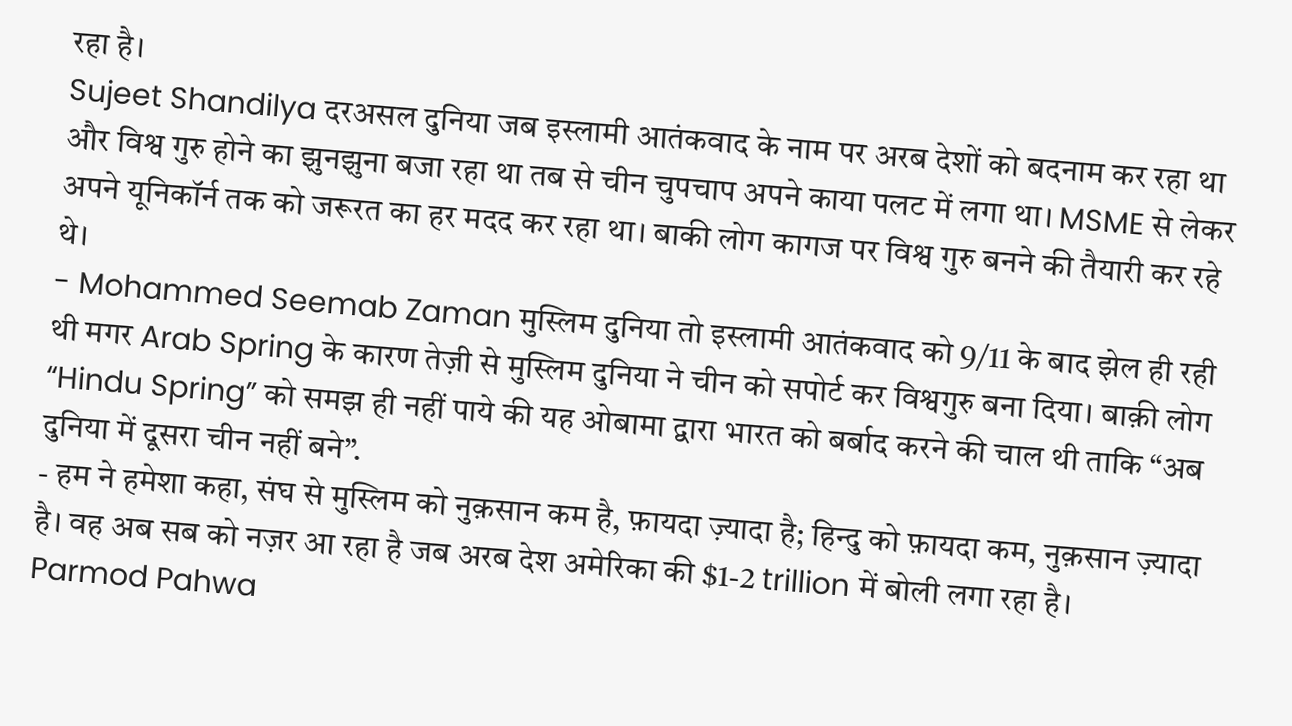रहा है।
Sujeet Shandilya दरअसल दुनिया जब इस्लामी आतंकवाद के नाम पर अरब देशों को बदनाम कर रहा था और विश्व गुरु होने का झुनझुना बजा रहा था तब से चीन चुपचाप अपने काया पलट में लगा था। MSME से लेकर अपने यूनिकॉर्न तक को जरूरत का हर मदद कर रहा था। बाकी लोग कागज पर विश्व गुरु बनने की तैयारी कर रहे थे।
- Mohammed Seemab Zaman मुस्लिम दुनिया तो इस्लामी आतंकवाद को 9/11 के बाद झेल ही रही थी मगर Arab Spring के कारण तेज़ी से मुस्लिम दुनिया ने चीन को सपोर्ट कर विश्वगुरु बना दिया। बाक़ी लोग “Hindu Spring” को समझ ही नहीं पाये की यह ओबामा द्वारा भारत को बर्बाद करने की चाल थी ताकि “अब दुनिया में दूसरा चीन नहीं बने”.
- हम ने हमेशा कहा, संघ से मुस्लिम को नुक़सान कम है, फ़ायदा ज़्यादा है; हिन्दु को फ़ायदा कम, नुक़सान ज़्यादा है। वह अब सब को नज़र आ रहा है जब अरब देश अमेरिका की $1-2 trillion में बोली लगा रहा है।
Parmod Pahwa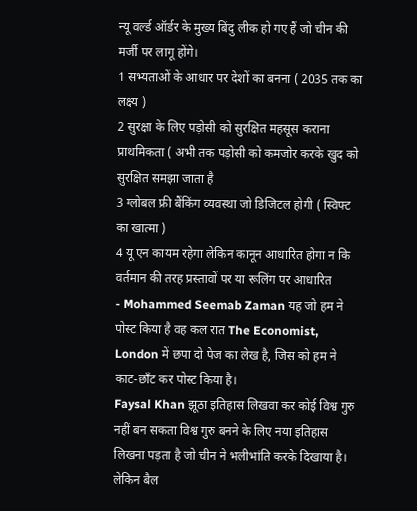न्यू वर्ल्ड ऑर्डर के मुख्य बिंदु लीक हो गए हैं जो चीन की मर्जी पर लागू होंगे।
1 सभ्यताओं के आधार पर देशों का बनना ( 2035 तक का लक्ष्य )
2 सुरक्षा के लिए पड़ोसी को सुरक्षित महसूस कराना प्राथमिकता ( अभी तक पड़ोसी को कमजोर करके खुद को सुरक्षित समझा जाता है
3 ग्लोबल फ्री बैंकिंग व्यवस्था जो डिजिटल होगी ( स्विफ्ट का खात्मा )
4 यू एन कायम रहेगा लेकिन कानून आधारित होगा न कि वर्तमान की तरह प्रस्तावों पर या रूलिंग पर आधारित
- Mohammed Seemab Zaman यह जो हम ने पोस्ट किया है वह कल रात The Economist, London में छपा दो पेज का लेख है, जिस को हम ने काट-छाँट कर पोस्ट किया है।
Faysal Khan झूठा इतिहास लिखवा कर कोई विश्व गुरु नहीं बन सकता विश्व गुरु बनने के लिए नया इतिहास लिखना पड़ता है जो चीन ने भलीभांति करके दिखाया है। लेकिन बैल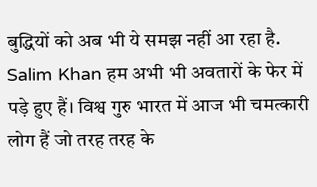बुद्धियों को अब भी ये समझ नहीं आ रहा है.
Salim Khan हम अभी भी अवतारों के फेर में पड़े हुए हैं। विश्व गुरु भारत में आज भी चमत्कारी लोग हैं जो तरह तरह के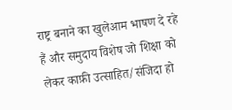राष्ट्र बनाने का खुलेआम भाषण दे रहे हैं और समुदाय विशेष जो शिक्षा को लेकर काफ़ी उत्साहित/संजिदा हो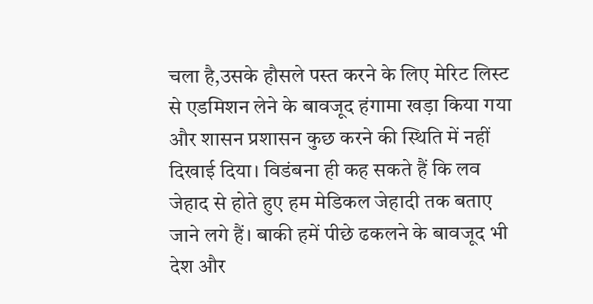चला है,उसके हौसले पस्त करने के लिए मेरिट लिस्ट से एडमिशन लेने के बावजूद हंगामा खड़ा किया गया और शासन प्रशासन कुछ करने की स्थिति में नहीं दिखाई दिया। विडंबना ही कह सकते हैं कि लव जेहाद से होते हुए हम मेडिकल जेहादी तक बताए जाने लगे हैं। बाकी हमें पीछे ढकलने के बावजूद भी देश और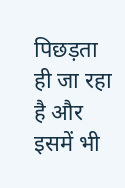पिछड़ता ही जा रहा है और इसमें भी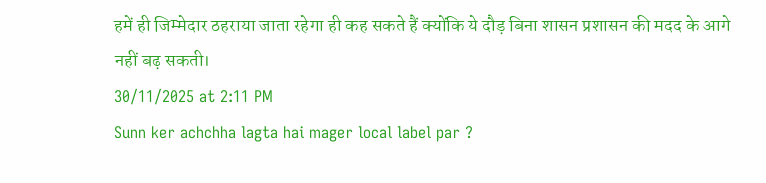हमें ही जिम्मेदार ठहराया जाता रहेगा ही कह सकते हैं क्योंकि ये दौड़ बिना शासन प्रशासन की मदद के आगे नहीं बढ़ सकती।
30/11/2025 at 2:11 PM
Sunn ker achchha lagta hai mager local label par ?